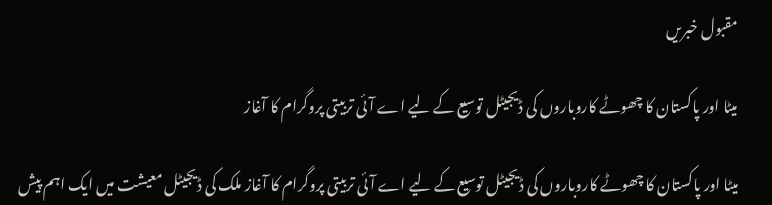مقبول خبریں

میٹا اور پاکستان کا چھوٹے کاروباروں کی ڈیجیٹل توسیع کے لیے اے آئی تربیتی پروگرام کا آغاز

میٹا اور پاکستان کا چھوٹے کاروباروں کی ڈیجیٹل توسیع کے لیے اے آئی تربیتی پروگرام کا آغاز ملک کی ڈیجیٹل معیشت میں ایک اہم پیش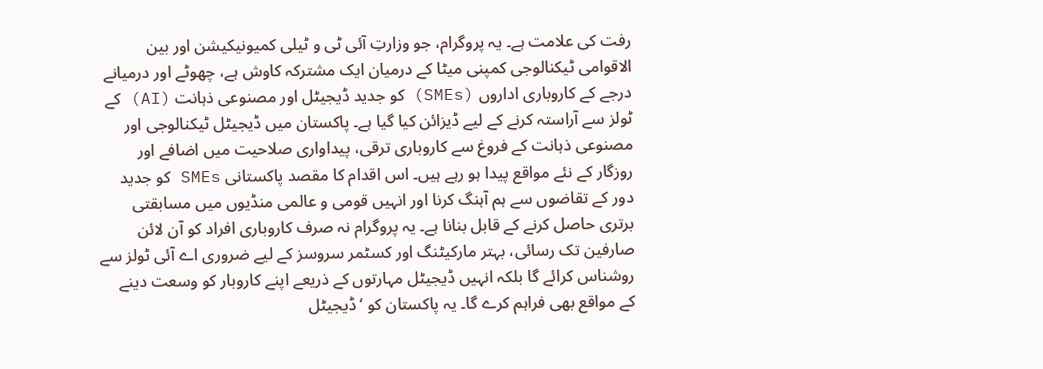رفت کی علامت ہے۔ یہ پروگرام، جو وزارتِ آئی ٹی و ٹیلی کمیونیکیشن اور بین الاقوامی ٹیکنالوجی کمپنی میٹا کے درمیان ایک مشترکہ کاوش ہے، چھوٹے اور درمیانے درجے کے کاروباری اداروں (SMEs) کو جدید ڈیجیٹل اور مصنوعی ذہانت (AI) کے ٹولز سے آراستہ کرنے کے لیے ڈیزائن کیا گیا ہے۔ پاکستان میں ڈیجیٹل ٹیکنالوجی اور مصنوعی ذہانت کے فروغ سے کاروباری ترقی، پیداواری صلاحیت میں اضافے اور روزگار کے نئے مواقع پیدا ہو رہے ہیں۔ اس اقدام کا مقصد پاکستانی SMEs کو جدید دور کے تقاضوں سے ہم آہنگ کرنا اور انہیں قومی و عالمی منڈیوں میں مسابقتی برتری حاصل کرنے کے قابل بنانا ہے۔ یہ پروگرام نہ صرف کاروباری افراد کو آن لائن صارفین تک رسائی، بہتر مارکیٹنگ اور کسٹمر سروسز کے لیے ضروری اے آئی ٹولز سے روشناس کرائے گا بلکہ انہیں ڈیجیٹل مہارتوں کے ذریعے اپنے کاروبار کو وسعت دینے کے مواقع بھی فراہم کرے گا۔ یہ پاکستان کو ‘ڈیجیٹل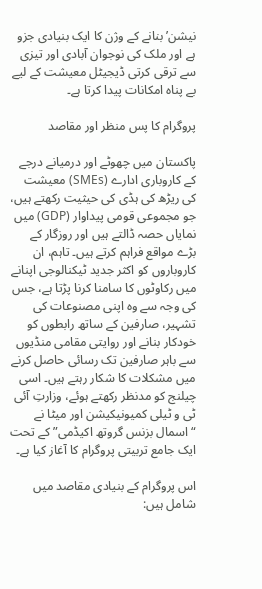نیشن’ بنانے کے وژن کا ایک بنیادی جزو ہے اور ملک کی نوجوان آبادی اور تیزی سے ترقی کرتی ڈیجیٹل معیشت کے لیے بے پناہ امکانات پیدا کرتا ہے۔

پروگرام کا پس منظر اور مقاصد

پاکستان میں چھوٹے اور درمیانے درجے کے کاروباری ادارے (SMEs) معیشت کی ریڑھ کی ہڈی کی حیثیت رکھتے ہیں، جو مجموعی قومی پیداوار (GDP) میں نمایاں حصہ ڈالتے ہیں اور روزگار کے بڑے مواقع فراہم کرتے ہیں۔ تاہم، ان کاروباروں کو اکثر جدید ٹیکنالوجی اپنانے میں رکاوٹوں کا سامنا کرنا پڑتا ہے، جس کی وجہ سے وہ اپنی مصنوعات کی تشہیر، صارفین کے ساتھ رابطوں کو خودکار بنانے اور روایتی مقامی منڈیوں سے باہر صارفین تک رسائی حاصل کرنے میں مشکلات کا شکار رہتے ہیں۔ اسی چیلنج کو مدنظر رکھتے ہوئے، وزارتِ آئی ٹی و ٹیلی کمیونیکیشن اور میٹا نے “اسمال بزنس گروتھ اکیڈمی” کے تحت ایک جامع تربیتی پروگرام کا آغاز کیا ہے۔

اس پروگرام کے بنیادی مقاصد میں شامل ہیں: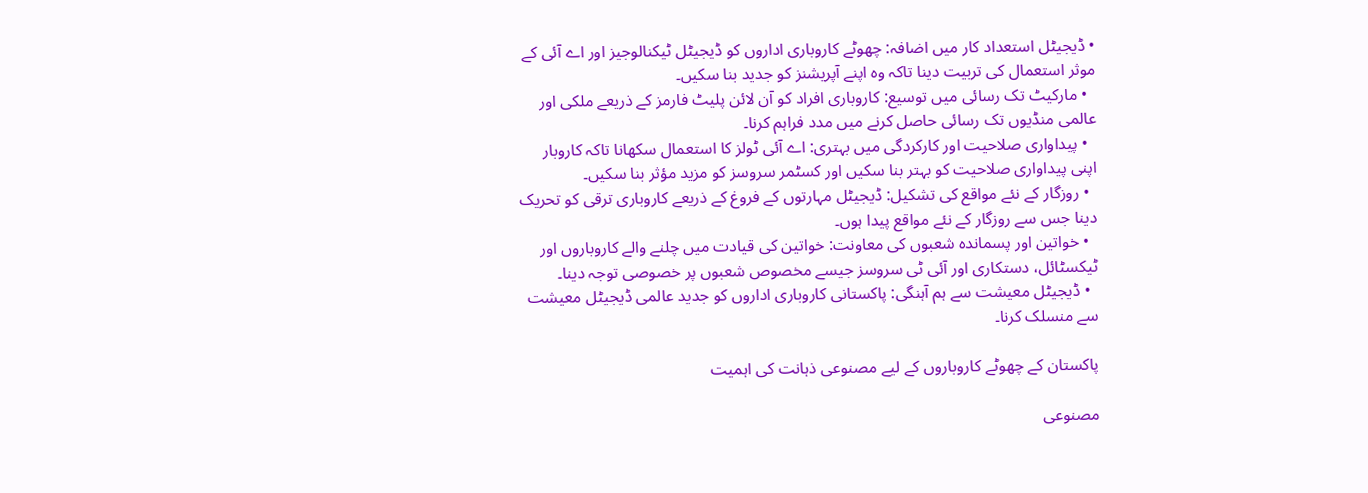• ڈیجیٹل استعداد کار میں اضافہ: چھوٹے کاروباری اداروں کو ڈیجیٹل ٹیکنالوجیز اور اے آئی کے موثر استعمال کی تربیت دینا تاکہ وہ اپنے آپریشنز کو جدید بنا سکیں۔
  • مارکیٹ تک رسائی میں توسیع: کاروباری افراد کو آن لائن پلیٹ فارمز کے ذریعے ملکی اور عالمی منڈیوں تک رسائی حاصل کرنے میں مدد فراہم کرنا۔
  • پیداواری صلاحیت اور کارکردگی میں بہتری: اے آئی ٹولز کا استعمال سکھانا تاکہ کاروبار اپنی پیداواری صلاحیت کو بہتر بنا سکیں اور کسٹمر سروسز کو مزید مؤثر بنا سکیں۔
  • روزگار کے نئے مواقع کی تشکیل: ڈیجیٹل مہارتوں کے فروغ کے ذریعے کاروباری ترقی کو تحریک دینا جس سے روزگار کے نئے مواقع پیدا ہوں۔
  • خواتین اور پسماندہ شعبوں کی معاونت: خواتین کی قیادت میں چلنے والے کاروباروں اور ٹیکسٹائل، دستکاری اور آئی ٹی سروسز جیسے مخصوص شعبوں پر خصوصی توجہ دینا۔
  • ڈیجیٹل معیشت سے ہم آہنگی: پاکستانی کاروباری اداروں کو جدید عالمی ڈیجیٹل معیشت سے منسلک کرنا۔

پاکستان کے چھوٹے کاروباروں کے لیے مصنوعی ذہانت کی اہمیت

مصنوعی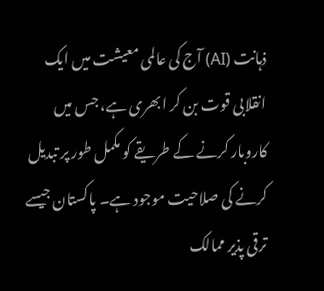ذہانت (AI) آج کی عالمی معیشت میں ایک انقلابی قوت بن کر ابھری ہے، جس میں کاروبار کرنے کے طریقے کو مکمل طور پر تبدیل کرنے کی صلاحیت موجود ہے۔ پاکستان جیسے ترقی پذیر ممالک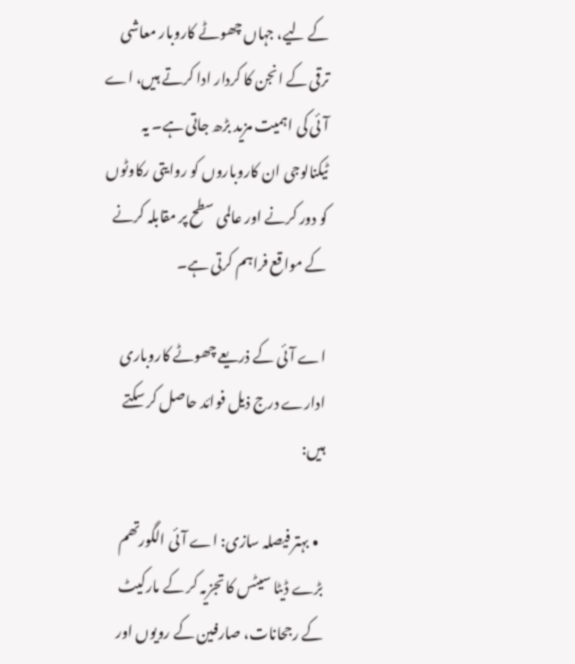کے لیے، جہاں چھوٹے کاروبار معاشی ترقی کے انجن کا کردار ادا کرتے ہیں، اے آئی کی اہمیت مزید بڑھ جاتی ہے۔ یہ ٹیکنالوجی ان کاروباروں کو روایتی رکاوٹوں کو دور کرنے اور عالمی سطح پر مقابلہ کرنے کے مواقع فراہم کرتی ہے۔

اے آئی کے ذریعے چھوٹے کاروباری ادارے درج ذیل فوائد حاصل کر سکتے ہیں:

  • بہتر فیصلہ سازی: اے آئی الگورتھم بڑے ڈیٹا سیٹس کا تجزیہ کر کے مارکیٹ کے رجحانات، صارفین کے رویوں اور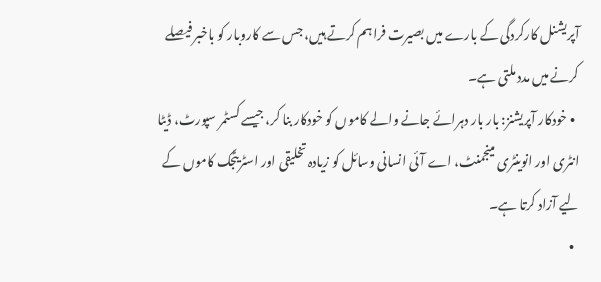آپریشنل کارکردگی کے بارے میں بصیرت فراہم کرتے ہیں، جس سے کاروبار کو باخبر فیصلے کرنے میں مدد ملتی ہے۔
  • خودکار آپریشنز: بار بار دہرائے جانے والے کاموں کو خودکار بنا کر، جیسے کسٹمر سپورٹ، ڈیٹا انٹری اور انوینٹری مینجمنٹ، اے آئی انسانی وسائل کو زیادہ تخلیقی اور اسٹریٹجک کاموں کے لیے آزاد کرتا ہے۔
  •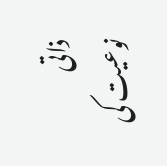ذاتی نوعیت کی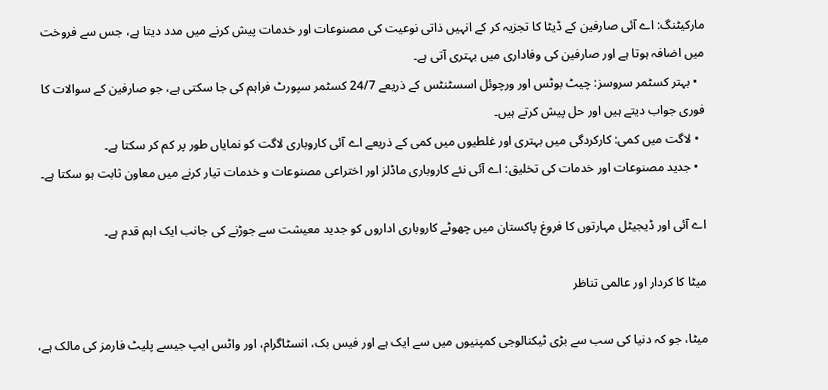مارکیٹنگ: اے آئی صارفین کے ڈیٹا کا تجزیہ کر کے انہیں ذاتی نوعیت کی مصنوعات اور خدمات پیش کرنے میں مدد دیتا ہے، جس سے فروخت میں اضافہ ہوتا ہے اور صارفین کی وفاداری میں بہتری آتی ہے۔
  • بہتر کسٹمر سروسز: چیٹ بوٹس اور ورچوئل اسسٹنٹس کے ذریعے 24/7 کسٹمر سپورٹ فراہم کی جا سکتی ہے، جو صارفین کے سوالات کا فوری جواب دیتے ہیں اور حل پیش کرتے ہیں۔
  • لاگت میں کمی: کارکردگی میں بہتری اور غلطیوں میں کمی کے ذریعے اے آئی کاروباری لاگت کو نمایاں طور پر کم کر سکتا ہے۔
  • جدید مصنوعات اور خدمات کی تخلیق: اے آئی نئے کاروباری ماڈلز اور اختراعی مصنوعات و خدمات تیار کرنے میں معاون ثابت ہو سکتا ہے۔

اے آئی اور ڈیجیٹل مہارتوں کا فروغ پاکستان میں چھوٹے کاروباری اداروں کو جدید معیشت سے جوڑنے کی جانب ایک اہم قدم ہے۔

میٹا کا کردار اور عالمی تناظر

میٹا، جو کہ دنیا کی سب سے بڑی ٹیکنالوجی کمپنیوں میں سے ایک ہے اور فیس بک، انسٹاگرام، اور واٹس ایپ جیسے پلیٹ فارمز کی مالک ہے،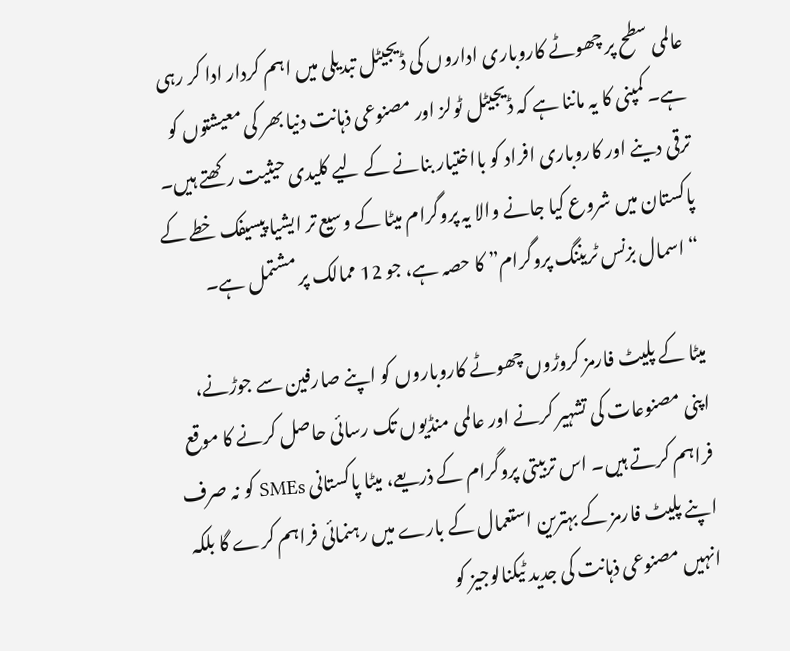عالمی سطح پر چھوٹے کاروباری اداروں کی ڈیجیٹل تبدیلی میں اہم کردار ادا کر رہی ہے۔ کمپنی کا یہ ماننا ہے کہ ڈیجیٹل ٹولز اور مصنوعی ذہانت دنیا بھر کی معیشتوں کو ترقی دینے اور کاروباری افراد کو بااختیار بنانے کے لیے کلیدی حیثیت رکھتے ہیں۔ پاکستان میں شروع کیا جانے والا یہ پروگرام میٹا کے وسیع تر ایشیا پیسیفک خطے کے “اسمال بزنس ٹریننگ پروگرام” کا حصہ ہے، جو 12 ممالک پر مشتمل ہے۔

میٹا کے پلیٹ فارمز کروڑوں چھوٹے کاروباروں کو اپنے صارفین سے جوڑنے، اپنی مصنوعات کی تشہیر کرنے اور عالمی منڈیوں تک رسائی حاصل کرنے کا موقع فراہم کرتے ہیں۔ اس تربیتی پروگرام کے ذریعے، میٹا پاکستانی SMEs کو نہ صرف اپنے پلیٹ فارمز کے بہترین استعمال کے بارے میں رہنمائی فراہم کرے گا بلکہ انہیں مصنوعی ذہانت کی جدید ٹیکنالوجیز کو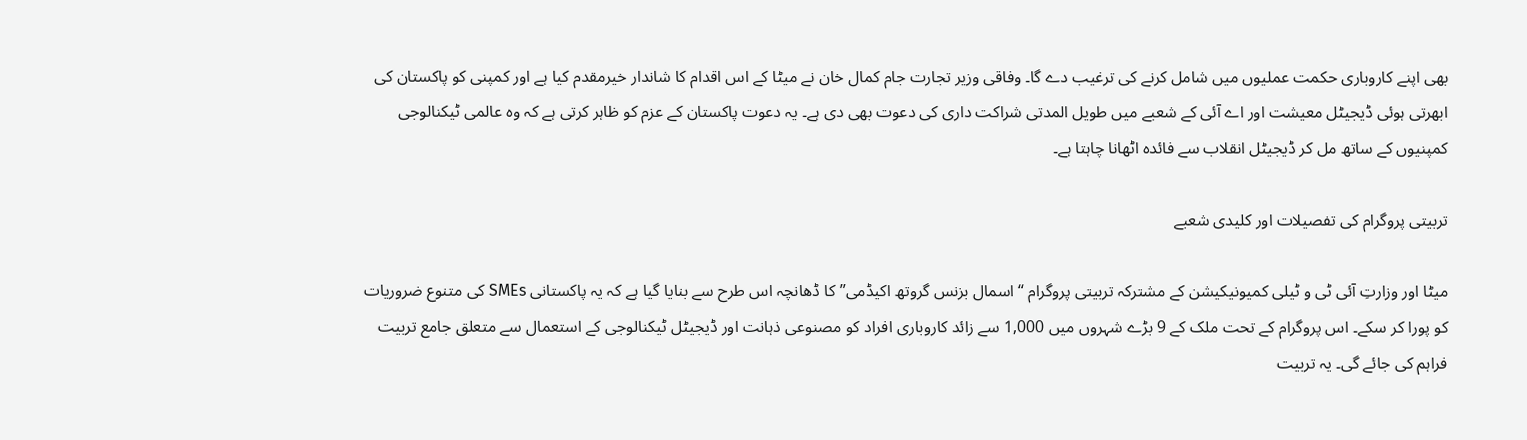بھی اپنے کاروباری حکمت عملیوں میں شامل کرنے کی ترغیب دے گا۔ وفاقی وزیر تجارت جام کمال خان نے میٹا کے اس اقدام کا شاندار خیرمقدم کیا ہے اور کمپنی کو پاکستان کی ابھرتی ہوئی ڈیجیٹل معیشت اور اے آئی کے شعبے میں طویل المدتی شراکت داری کی دعوت بھی دی ہے۔ یہ دعوت پاکستان کے عزم کو ظاہر کرتی ہے کہ وہ عالمی ٹیکنالوجی کمپنیوں کے ساتھ مل کر ڈیجیٹل انقلاب سے فائدہ اٹھانا چاہتا ہے۔

تربیتی پروگرام کی تفصیلات اور کلیدی شعبے

میٹا اور وزارتِ آئی ٹی و ٹیلی کمیونیکیشن کے مشترکہ تربیتی پروگرام “اسمال بزنس گروتھ اکیڈمی” کا ڈھانچہ اس طرح سے بنایا گیا ہے کہ یہ پاکستانی SMEs کی متنوع ضروریات کو پورا کر سکے۔ اس پروگرام کے تحت ملک کے 9 بڑے شہروں میں 1,000 سے زائد کاروباری افراد کو مصنوعی ذہانت اور ڈیجیٹل ٹیکنالوجی کے استعمال سے متعلق جامع تربیت فراہم کی جائے گی۔ یہ تربیت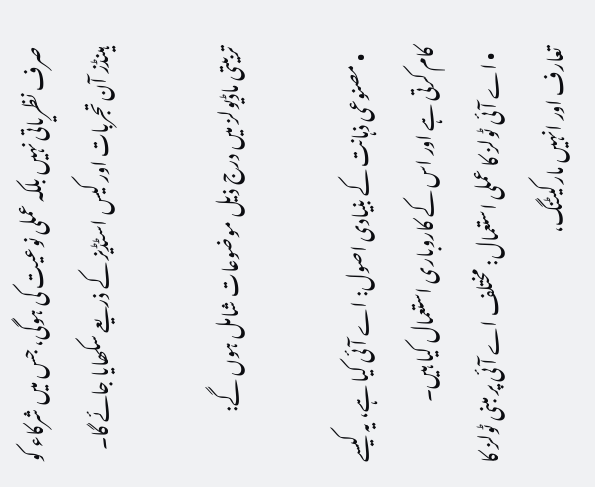صرف نظریاتی نہیں بلکہ عملی نوعیت کی ہوگی، جس میں شرکاء کو ہینڈز آن تجربات اور کیس اسٹڈیز کے ذریعے سکھایا جائے گا۔

تربیتی ماڈیولز میں درج ذیل موضوعات شامل ہوں گے:

  • مصنوعی ذہانت کے بنیادی اصول: اے آئی کیا ہے، یہ کیسے کام کرتی ہے اور اس کے کاروباری استعمال کیا ہیں۔
  • اے آئی ٹولز کا عملی استعمال: مختلف اے آئی پر مبنی ٹولز کا تعارف اور انہیں مارکیٹنگ،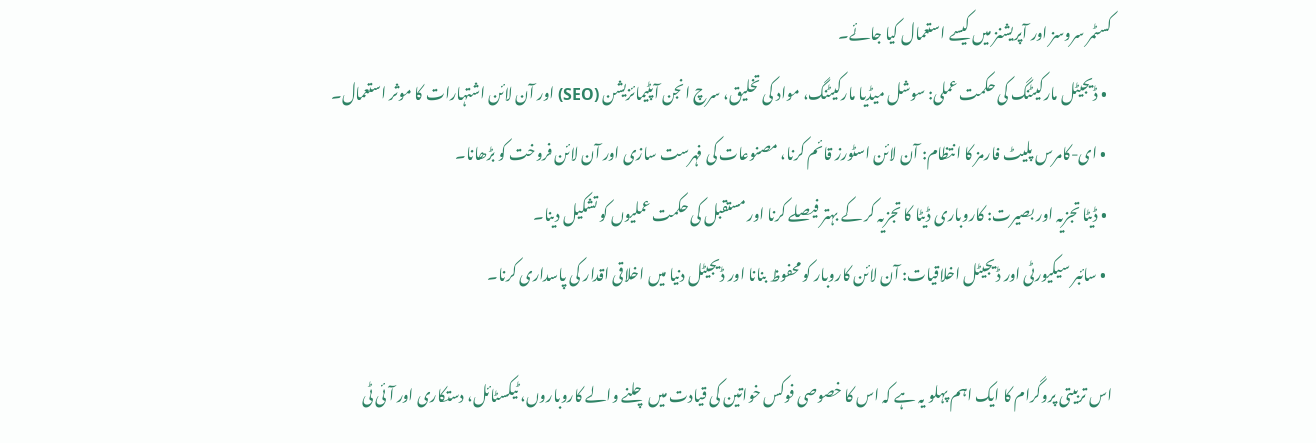کسٹمر سروسز اور آپریشنز میں کیسے استعمال کیا جائے۔
  • ڈیجیٹل مارکیٹنگ کی حکمت عملی: سوشل میڈیا مارکیٹنگ، مواد کی تخلیق، سرچ انجن آپٹیمائزیشن (SEO) اور آن لائن اشتہارات کا موثر استعمال۔
  • ای-کامرس پلیٹ فارمز کا انتظام: آن لائن اسٹورز قائم کرنا، مصنوعات کی فہرست سازی اور آن لائن فروخت کو بڑھانا۔
  • ڈیٹا تجزیہ اور بصیرت: کاروباری ڈیٹا کا تجزیہ کر کے بہتر فیصلے کرنا اور مستقبل کی حکمت عملیوں کو تشکیل دینا۔
  • سائبر سیکیورٹی اور ڈیجیٹل اخلاقیات: آن لائن کاروبار کو محفوظ بنانا اور ڈیجیٹل دنیا میں اخلاقی اقدار کی پاسداری کرنا۔

اس تربیتی پروگرام کا ایک اہم پہلو یہ ہے کہ اس کا خصوصی فوکس خواتین کی قیادت میں چلنے والے کاروباروں، ٹیکسٹائل، دستکاری اور آئی ٹی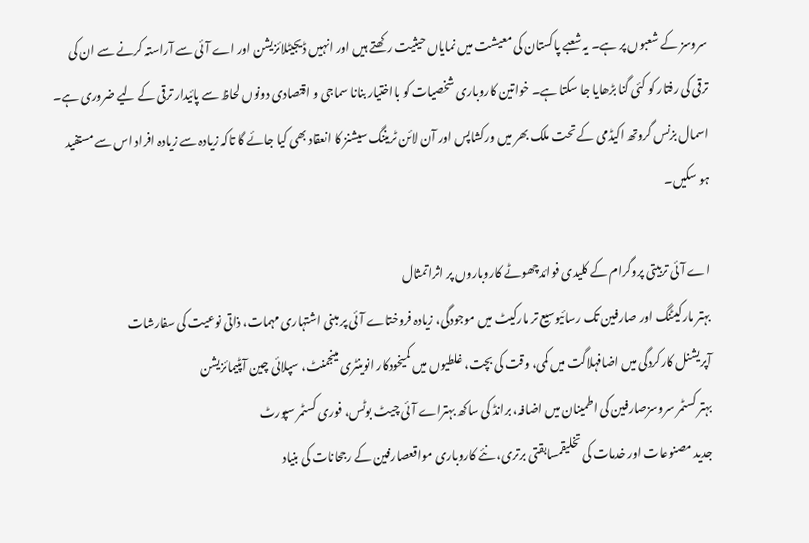سروسز کے شعبوں پر ہے۔ یہ شعبے پاکستان کی معیشت میں نمایاں حیثیت رکھتے ہیں اور انہیں ڈیجیٹلائزیشن اور اے آئی سے آراستہ کرنے سے ان کی ترقی کی رفتار کو کئی گنا بڑھایا جا سکتا ہے۔ خواتین کاروباری شخصیات کو بااختیار بنانا سماجی و اقتصادی دونوں لحاظ سے پائیدار ترقی کے لیے ضروری ہے۔ اسمال بزنس گروتھ اکیڈمی کے تحت ملک بھر میں ورکشاپس اور آن لائن ٹریننگ سیشنز کا انعقاد بھی کیا جائے گا تاکہ زیادہ سے زیادہ افراد اس سے مستفید ہو سکیں۔

اے آئی تربیتی پروگرام کے کلیدی فوائدچھوٹے کاروباروں پر اثراتمثال
بہتر مارکیٹنگ اور صارفین تک رسائیوسیع تر مارکیٹ میں موجودگی، زیادہ فروختاے آئی پر مبنی اشتہاری مہمات، ذاتی نوعیت کی سفارشات
آپریشنل کارکردگی میں اضافہلاگت میں کمی، وقت کی بچت، غلطیوں میں کمیخودکار انوینٹری مینجمنٹ، سپلائی چین آپٹیمائزیشن
بہتر کسٹمر سروسزصارفین کی اطمینان میں اضافہ، برانڈ کی ساکھ بہتراے آئی چیٹ بوٹس، فوری کسٹمر سپورٹ
جدید مصنوعات اور خدمات کی تخلیقمسابقتی برتری، نئے کاروباری مواقعصارفین کے رجحانات کی بنیاد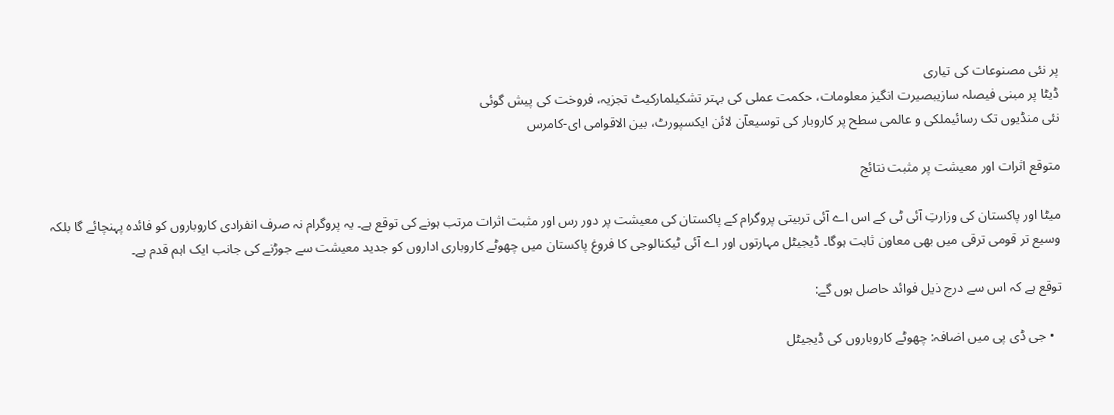پر نئی مصنوعات کی تیاری
ڈیٹا پر مبنی فیصلہ سازیبصیرت انگیز معلومات، حکمت عملی کی بہتر تشکیلمارکیٹ تجزیہ، فروخت کی پیش گوئی
نئی منڈیوں تک رسائیملکی و عالمی سطح پر کاروبار کی توسیعآن لائن ایکسپورٹ، بین الاقوامی ای-کامرس

متوقع اثرات اور معیشت پر مثبت نتائج

میٹا اور پاکستان کی وزارتِ آئی ٹی کے اس اے آئی تربیتی پروگرام کے پاکستان کی معیشت پر دور رس اور مثبت اثرات مرتب ہونے کی توقع ہے۔ یہ پروگرام نہ صرف انفرادی کاروباروں کو فائدہ پہنچائے گا بلکہ وسیع تر قومی ترقی میں بھی معاون ثابت ہوگا۔ ڈیجیٹل مہارتوں اور اے آئی ٹیکنالوجی کا فروغ پاکستان میں چھوٹے کاروباری اداروں کو جدید معیشت سے جوڑنے کی جانب ایک اہم قدم ہے۔

توقع ہے کہ اس سے درج ذیل فوائد حاصل ہوں گے:

  • جی ڈی پی میں اضافہ: چھوٹے کاروباروں کی ڈیجیٹل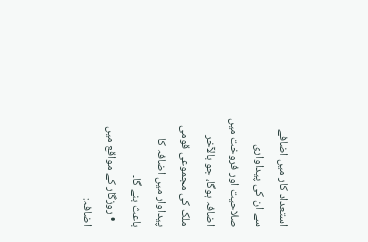استعداد کار میں اضافے سے ان کی پیداواری صلاحیت اور فروخت میں اضافہ ہوگا، جو بالآخر ملک کی مجموعی قومی پیداوار میں اضافہ کا باعث بنے گا۔
  • روزگار کے مواقع میں اضافہ: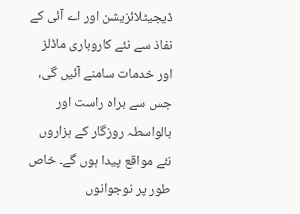ڈیجیٹلائزیشن اور اے آئی کے نفاذ سے نئے کاروباری ماڈلز اور خدمات سامنے آئیں گی، جس سے براہ راست اور بالواسطہ روزگار کے ہزاروں نئے مواقع پیدا ہوں گے۔ خاص طور پر نوجوانوں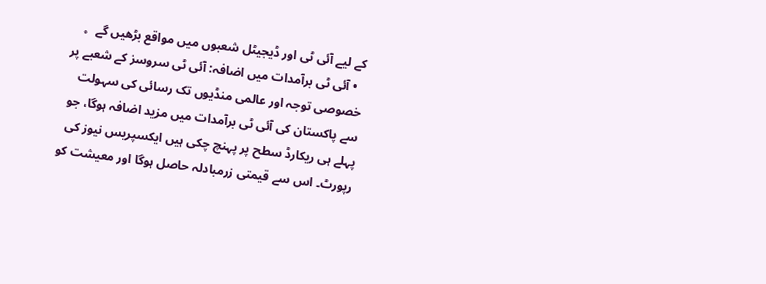کے لیے آئی ٹی اور ڈیجیٹل شعبوں میں مواقع بڑھیں گے。
  • آئی ٹی برآمدات میں اضافہ: آئی ٹی سروسز کے شعبے پر خصوصی توجہ اور عالمی منڈیوں تک رسائی کی سہولت سے پاکستان کی آئی ٹی برآمدات میں مزید اضافہ ہوگا، جو پہلے ہی ریکارڈ سطح پر پہنچ چکی ہیں ایکسپریس نیوز کی رپورٹ۔ اس سے قیمتی زرمبادلہ حاصل ہوگا اور معیشت کو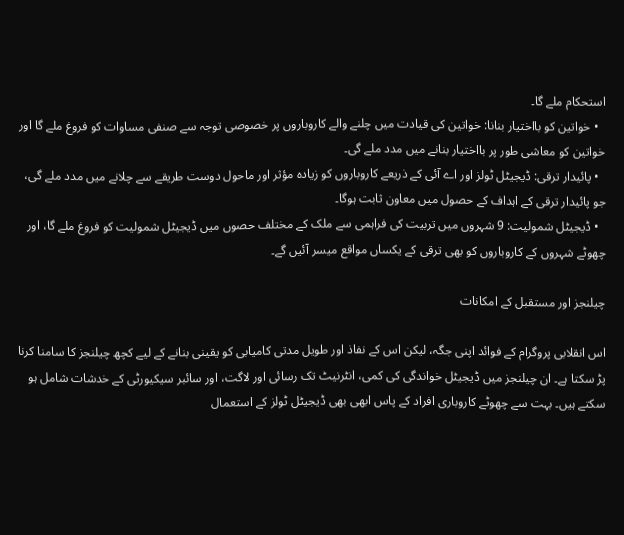استحکام ملے گا۔
  • خواتین کو بااختیار بنانا: خواتین کی قیادت میں چلنے والے کاروباروں پر خصوصی توجہ سے صنفی مساوات کو فروغ ملے گا اور خواتین کو معاشی طور پر بااختیار بنانے میں مدد ملے گی۔
  • پائیدار ترقی: ڈیجیٹل ٹولز اور اے آئی کے ذریعے کاروباروں کو زیادہ مؤثر اور ماحول دوست طریقے سے چلانے میں مدد ملے گی، جو پائیدار ترقی کے اہداف کے حصول میں معاون ثابت ہوگا۔
  • ڈیجیٹل شمولیت: 9 شہروں میں تربیت کی فراہمی سے ملک کے مختلف حصوں میں ڈیجیٹل شمولیت کو فروغ ملے گا، اور چھوٹے شہروں کے کاروباروں کو بھی ترقی کے یکساں مواقع میسر آئیں گے۔

چیلنجز اور مستقبل کے امکانات

اس انقلابی پروگرام کے فوائد اپنی جگہ، لیکن اس کے نفاذ اور طویل مدتی کامیابی کو یقینی بنانے کے لیے کچھ چیلنجز کا سامنا کرنا پڑ سکتا ہے۔ ان چیلنجز میں ڈیجیٹل خواندگی کی کمی، انٹرنیٹ تک رسائی اور لاگت، اور سائبر سیکیورٹی کے خدشات شامل ہو سکتے ہیں۔ بہت سے چھوٹے کاروباری افراد کے پاس ابھی بھی ڈیجیٹل ٹولز کے استعمال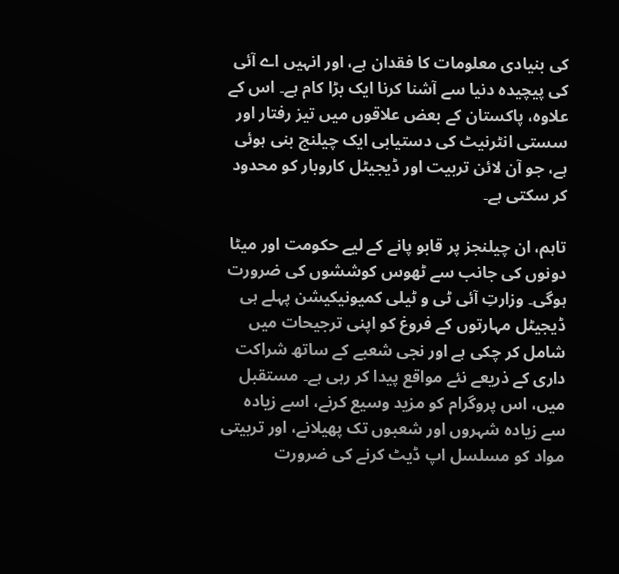کی بنیادی معلومات کا فقدان ہے، اور انہیں اے آئی کی پیچیدہ دنیا سے آشنا کرنا ایک بڑا کام ہے۔ اس کے علاوہ، پاکستان کے بعض علاقوں میں تیز رفتار اور سستی انٹرنیٹ کی دستیابی ایک چیلنج بنی ہوئی ہے، جو آن لائن تربیت اور ڈیجیٹل کاروبار کو محدود کر سکتی ہے۔

تاہم، ان چیلنجز پر قابو پانے کے لیے حکومت اور میٹا دونوں کی جانب سے ٹھوس کوششوں کی ضرورت ہوگی۔ وزارتِ آئی ٹی و ٹیلی کمیونیکیشن پہلے ہی ڈیجیٹل مہارتوں کے فروغ کو اپنی ترجیحات میں شامل کر چکی ہے اور نجی شعبے کے ساتھ شراکت داری کے ذریعے نئے مواقع پیدا کر رہی ہے۔ مستقبل میں، اس پروگرام کو مزید وسیع کرنے، اسے زیادہ سے زیادہ شہروں اور شعبوں تک پھیلانے، اور تربیتی مواد کو مسلسل اپ ڈیٹ کرنے کی ضرورت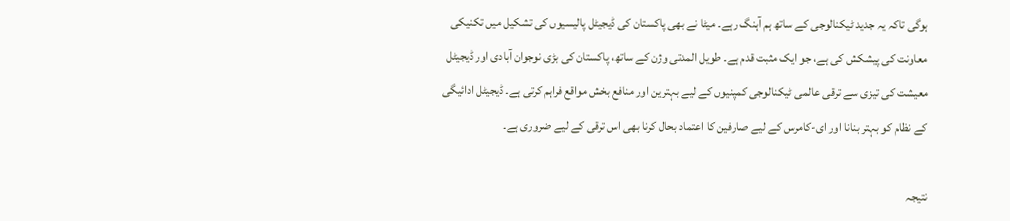ہوگی تاکہ یہ جدید ٹیکنالوجی کے ساتھ ہم آہنگ رہے۔ میٹا نے بھی پاکستان کی ڈیجیٹل پالیسیوں کی تشکیل میں تکنیکی معاونت کی پیشکش کی ہے، جو ایک مثبت قدم ہے۔ طویل المدتی وژن کے ساتھ، پاکستان کی بڑی نوجوان آبادی اور ڈیجیٹل معیشت کی تیزی سے ترقی عالمی ٹیکنالوجی کمپنیوں کے لیے بہترین اور منافع بخش مواقع فراہم کرتی ہے۔ ڈیجیٹل ادائیگی کے نظام کو بہتر بنانا اور ای-کامرس کے لیے صارفین کا اعتماد بحال کرنا بھی اس ترقی کے لیے ضروری ہے۔

نتیجہ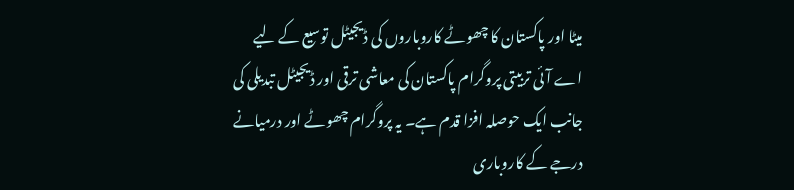میٹا اور پاکستان کا چھوٹے کاروباروں کی ڈیجیٹل توسیع کے لیے اے آئی تربیتی پروگرام پاکستان کی معاشی ترقی اور ڈیجیٹل تبدیلی کی جانب ایک حوصلہ افزا قدم ہے۔ یہ پروگرام چھوٹے اور درمیانے درجے کے کاروباری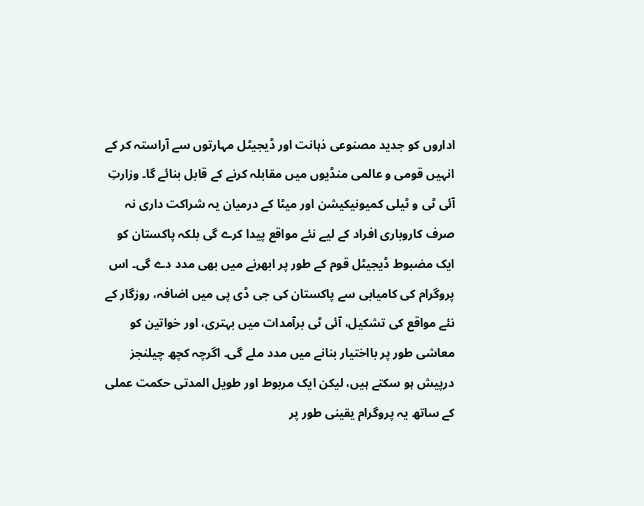اداروں کو جدید مصنوعی ذہانت اور ڈیجیٹل مہارتوں سے آراستہ کر کے انہیں قومی و عالمی منڈیوں میں مقابلہ کرنے کے قابل بنائے گا۔ وزارتِ آئی ٹی و ٹیلی کمیونیکیشن اور میٹا کے درمیان یہ شراکت داری نہ صرف کاروباری افراد کے لیے نئے مواقع پیدا کرے گی بلکہ پاکستان کو ایک مضبوط ڈیجیٹل قوم کے طور پر ابھرنے میں بھی مدد دے گی۔ اس پروگرام کی کامیابی سے پاکستان کی جی ڈی پی میں اضافہ، روزگار کے نئے مواقع کی تشکیل، آئی ٹی برآمدات میں بہتری، اور خواتین کو معاشی طور پر بااختیار بنانے میں مدد ملے گی۔ اگرچہ کچھ چیلنجز درپیش ہو سکتے ہیں، لیکن ایک مربوط اور طویل المدتی حکمت عملی کے ساتھ یہ پروگرام یقینی طور پر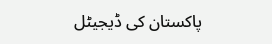پاکستان کی ڈیجیٹل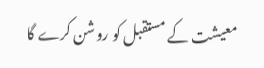معیشت کے مستقبل کو روشن کرے گا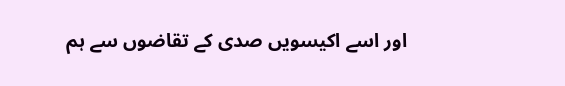اور اسے اکیسویں صدی کے تقاضوں سے ہم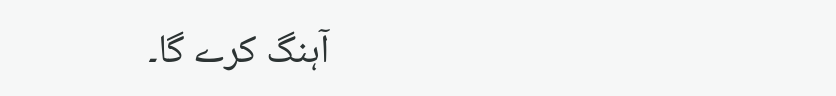آہنگ کرے گا۔